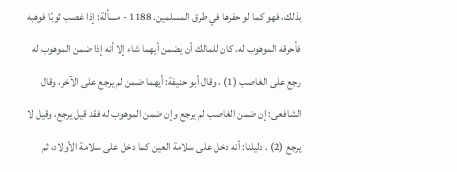بذلك، فهو كما لو حفرها في طرق المسلمين. 1188 - مسألة: إذا غصب ثوبًا فوهبه فأحرقه الموهوب له، كان للمالك أن يضمن أيهما شاء إلا أنه إذا ضمن الموهوب له رجع على الغاصب (1) ، وقال أبو حنيفة: أيهما ضمن لم يرجع على الآخر، وقال الشافعى: إن ضمن الغاصب لم يرجع وإن ضمن الموهوب له فقد قيل يرجع، وقيل لا يرجع (2) . دليلنا: أنه دخل على سلامة العين كما دخل على سلامة الأولاد، ثم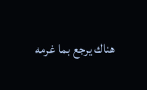هناك يرجع بما غرمه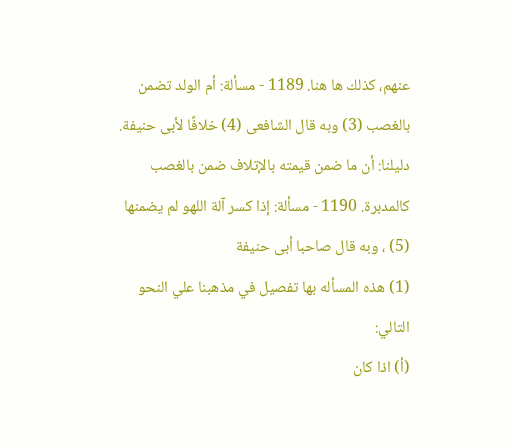عنهم، كذلك ها هنا. 1189 - مسألة: أم الولد تضمن بالغصب (3) وبه قال الشافعى (4) خلافًا لأبى حنيفة. دليلنا: أن ما ضمن قيمته بالإتلاف ضمن بالغصب كالمدبرة. 1190 - مسألة: إذا كسر آلة اللهو لم يضمنها (5) ، وبه قال صاحبا أبى حنيفة
(1) هذه المسأله بها تفصيل في مذهبنا علي النحو التالي:
(أ) اذا كان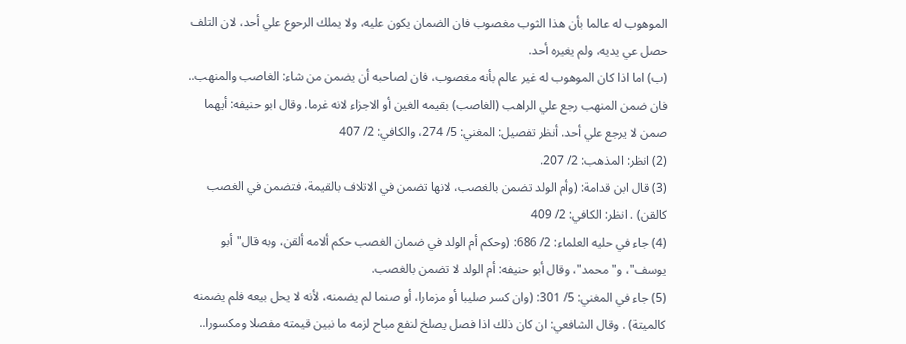الموهوب له عالما بأن هذا الثوب مغصوب فان الضمان يكون عليه، ولا يملك الرحوع علي أحد، لان التلف حصل عي يديه، ولم يغيره أحد.
(ب) اما اذا كان الموهوب له غير عالم بأنه مغصوب، فان لصاحبه أن يضمن من شاء: الغاصب والمنهب.. فان ضمن المنهب رجع علي الراهب (الغاصب) بقيمه الغين أو الاجزاء لانه غرما. وقال ابو حنيفه: أيهما صمن لا يرجع علي أحد. أنظر تفصيل: المغني: 5/ 274، والكافي: 2/ 407
(2) انظر: المذهب: 2/ 207.
(3) قال ابن قدامة: (وأم الولد تضمن بالغصب، لانها تضمن في الاتلاف بالقيمة، فتضمن في الغصب كالقن) . انظر: الكافي: 2/ 409
(4) جاء في حليه العلماء: 2/ 686: (وحكم أم الولد في ضمان الغصب حكم ألامه ألقن، وبه قال"أبو يوسف"، و"محمد"، وقال أبو حنيفه: أم الولد لا تضمن بالغصب.
(5) جاء في المغني: 5/ 301: (وان كسر صليبا أو مزمارا، أو صنما لم يضمنه، لأنه لا يحل بيعه فلم يضمنه كالميتة) . وقال الشافعي: ان كان ذلك اذا فصل يصلخ لنفع مباح لزمه ما نبين قيمته مفصلا ومكسورا..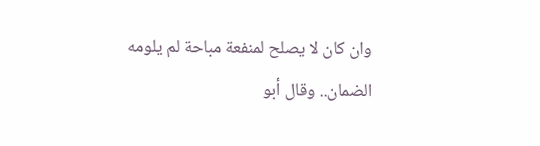وان كان لا يصلح لمنفعة مباحة لم يلومه الضمان.. وقال أبو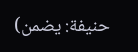حنيفة: يضمن)